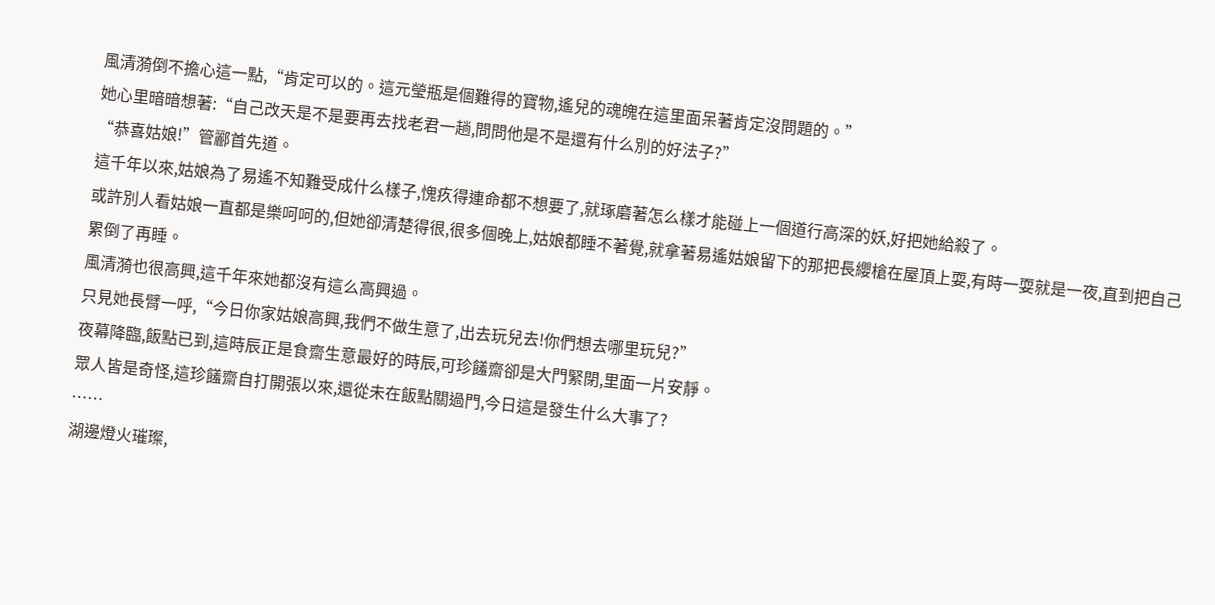風清漪倒不擔心這一點,“肯定可以的。這元瑩瓶是個難得的寶物,遙兒的魂魄在這里面呆著肯定沒問題的。”
她心里暗暗想著:“自己改天是不是要再去找老君一趟,問問他是不是還有什么別的好法子?”
“恭喜姑娘!”管酈首先道。
這千年以來,姑娘為了易遙不知難受成什么樣子,愧疚得連命都不想要了,就琢磨著怎么樣才能碰上一個道行高深的妖,好把她給殺了。
或許別人看姑娘一直都是樂呵呵的,但她卻清楚得很,很多個晚上,姑娘都睡不著覺,就拿著易遙姑娘留下的那把長纓槍在屋頂上耍,有時一耍就是一夜,直到把自己累倒了再睡。
風清漪也很高興,這千年來她都沒有這么高興過。
只見她長臂一呼,“今日你家姑娘高興,我們不做生意了,出去玩兒去!你們想去哪里玩兒?”
夜幕降臨,飯點已到,這時辰正是食齋生意最好的時辰,可珍饈齋卻是大門緊閉,里面一片安靜。
眾人皆是奇怪,這珍饈齋自打開張以來,還從未在飯點關過門,今日這是發生什么大事了?
……
湖邊燈火璀璨,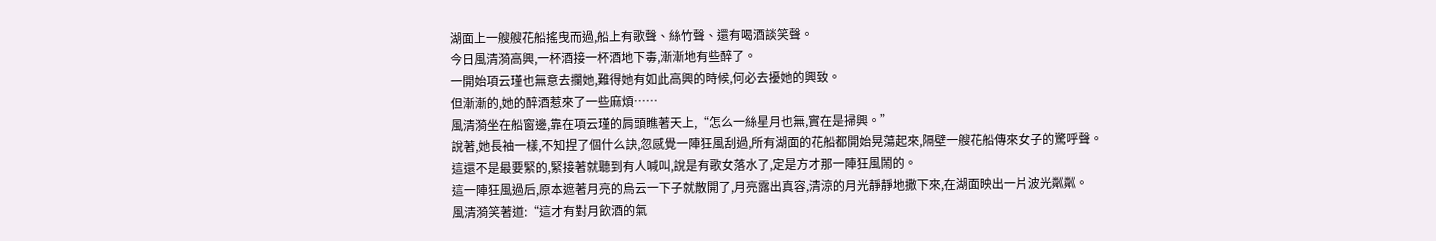湖面上一艘艘花船搖曳而過,船上有歌聲、絲竹聲、還有喝酒談笑聲。
今日風清漪高興,一杯酒接一杯酒地下毒,漸漸地有些醉了。
一開始項云瑾也無意去攔她,難得她有如此高興的時候,何必去擾她的興致。
但漸漸的,她的醉酒惹來了一些麻煩……
風清漪坐在船窗邊,靠在項云瑾的肩頭瞧著天上,“怎么一絲星月也無,實在是掃興。”
說著,她長袖一樣,不知捏了個什么訣,忽感覺一陣狂風刮過,所有湖面的花船都開始晃蕩起來,隔壁一艘花船傳來女子的驚呼聲。
這還不是最要緊的,緊接著就聽到有人喊叫,說是有歌女落水了,定是方才那一陣狂風鬧的。
這一陣狂風過后,原本遮著月亮的烏云一下子就散開了,月亮露出真容,清涼的月光靜靜地撒下來,在湖面映出一片波光粼粼。
風清漪笑著道:“這才有對月飲酒的氣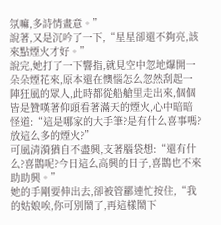氛嘛,多詩情畫意。”
說著,又是沉吟了一下,“星星卻還不夠亮,該來點煙火才好。”
說完,她打了一下響指,就見空中忽地爆開一朵朵煙花來,原本還在懊惱怎么忽然刮起一陣狂風的眾人,此時都從船艙里走出來,個個皆是贊嘆著仰頭看著滿天的煙火,心中暗暗怪道:“這是哪家的大手筆?是有什么喜事嗎?放這么多的煙火?”
可風清漪猶自不盡興,支著腦袋想:“還有什么?喜鵲呢?今日這么高興的日子,喜鵲也不來助助興。”
她的手剛要伸出去,卻被管酈連忙按住,“我的姑娘唉,你可別鬧了,再這樣鬧下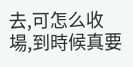去,可怎么收場,到時候真要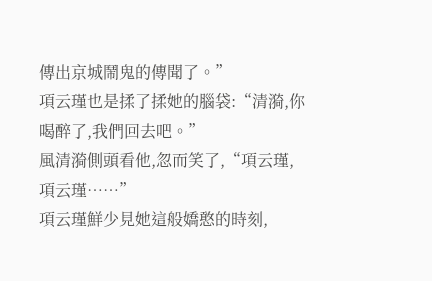傳出京城鬧鬼的傳聞了。”
項云瑾也是揉了揉她的腦袋:“清漪,你喝醉了,我們回去吧。”
風清漪側頭看他,忽而笑了,“項云瑾,項云瑾……”
項云瑾鮮少見她這般嬌憨的時刻,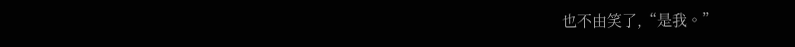也不由笑了,“是我。”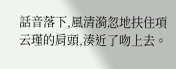話音落下,風清漪忽地扶住項云瑾的肩頭,湊近了吻上去。